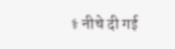⚕ नीचे दी गई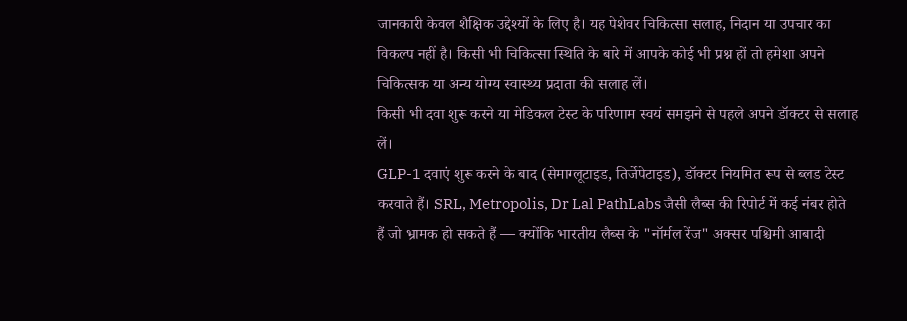जानकारी केवल शैक्षिक उद्देश्यों के लिए है। यह पेशेवर चिकित्सा सलाह, निदान या उपचार का विकल्प नहीं है। किसी भी चिकित्सा स्थिति के बारे में आपके कोई भी प्रश्न हों तो हमेशा अपने चिकित्सक या अन्य योग्य स्वास्थ्य प्रदाता की सलाह लें।
किसी भी दवा शुरू करने या मेडिकल टेस्ट के परिणाम स्वयं समझने से पहले अपने डॉक्टर से सलाह लें।
GLP-1 दवाएं शुरू करने के बाद (सेमाग्लूटाइड, तिर्जेपेटाइड), डॉक्टर नियमित रूप से ब्लड टेस्ट करवाते हैं। SRL, Metropolis, Dr Lal PathLabs जैसी लैब्स की रिपोर्ट में कई नंबर होते हैं जो भ्रामक हो सकते हैं — क्योंकि भारतीय लैब्स के "नॉर्मल रेंज" अक्सर पश्चिमी आबादी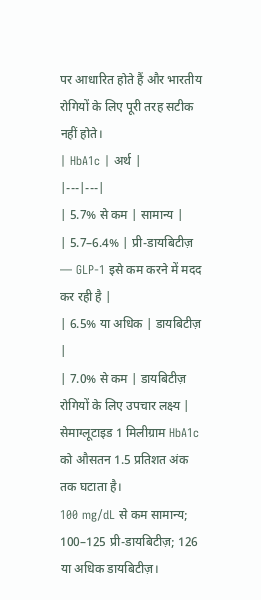पर आधारित होते हैं और भारतीय रोगियों के लिए पूरी तरह सटीक नहीं होते।
| HbA1c | अर्थ |
|---|---|
| 5.7% से कम | सामान्य |
| 5.7–6.4% | प्री-डायबिटीज़ — GLP-1 इसे कम करने में मदद कर रही है |
| 6.5% या अधिक | डायबिटीज़ |
| 7.0% से कम | डायबिटीज़ रोगियों के लिए उपचार लक्ष्य |
सेमाग्लूटाइड 1 मिलीग्राम HbA1c को औसतन 1.5 प्रतिशत अंक तक घटाता है।
100 mg/dL से कम सामान्य; 100–125 प्री-डायबिटीज़; 126 या अधिक डायबिटीज़।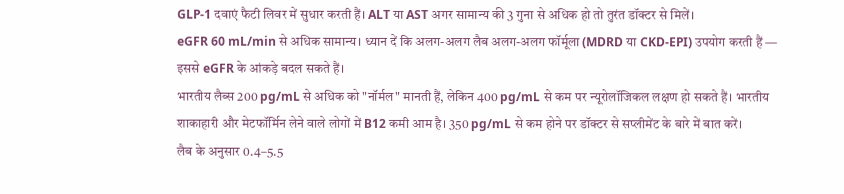GLP-1 दवाएं फैटी लिवर में सुधार करती हैं। ALT या AST अगर सामान्य की 3 गुना से अधिक हो तो तुरंत डॉक्टर से मिलें।
eGFR 60 mL/min से अधिक सामान्य। ध्यान दें कि अलग-अलग लैब अलग-अलग फॉर्मूला (MDRD या CKD-EPI) उपयोग करती हैं — इससे eGFR के आंकड़े बदल सकते हैं।
भारतीय लैब्स 200 pg/mL से अधिक को "नॉर्मल" मानती हैं, लेकिन 400 pg/mL से कम पर न्यूरोलॉजिकल लक्षण हो सकते हैं। भारतीय शाकाहारी और मेटफॉर्मिन लेने वाले लोगों में B12 कमी आम है। 350 pg/mL से कम होने पर डॉक्टर से सप्लीमेंट के बारे में बात करें।
लैब के अनुसार 0.4–5.5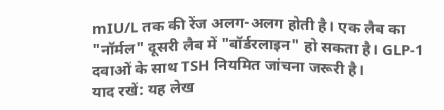mIU/L तक की रेंज अलग-अलग होती है। एक लैब का "नॉर्मल" दूसरी लैब में "बॉर्डरलाइन" हो सकता है। GLP-1 दवाओं के साथ TSH नियमित जांचना जरूरी है।
याद रखें: यह लेख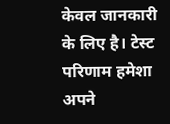केवल जानकारी के लिए है। टेस्ट परिणाम हमेशा अपने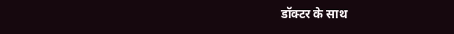डॉक्टर के साथ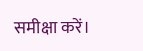समीक्षा करें।